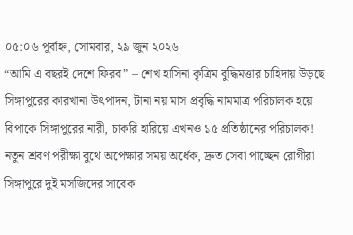০৫:০৬ পূর্বাহ্ন, সোমবার, ২৯ জুন ২০২৬
“আমি এ বছরই দেশে ফিরব” – শেখ হাসিনা কৃত্রিম বুদ্ধিমত্তার চাহিদায় উড়ছে সিঙ্গাপুরের কারখানা উৎপাদন, টানা নয় মাস প্রবৃদ্ধি নামমাত্র পরিচালক হয়ে বিপাকে সিঙ্গাপুরের নারী, চাকরি হারিয়ে এখনও ১৫ প্রতিষ্ঠানের পরিচালক! নতুন শ্রবণ পরীক্ষা বুথে অপেক্ষার সময় অর্ধেক, দ্রুত সেবা পাচ্ছেন রোগীরা সিঙ্গাপুরে দুই মসজিদের সাবেক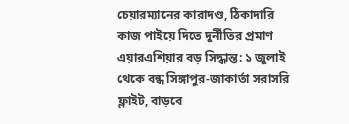চেয়ারম্যানের কারাদণ্ড, ঠিকাদারি কাজ পাইয়ে দিতে দুর্নীতির প্রমাণ এয়ারএশিয়ার বড় সিদ্ধান্ত: ১ জুলাই থেকে বন্ধ সিঙ্গাপুর-জাকার্তা সরাসরি ফ্লাইট, বাড়বে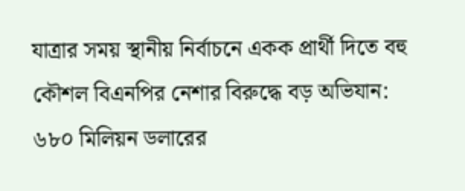যাত্রার সময় স্থানীয় নির্বাচনে একক প্রার্থী দিতে বহু কৌশল বিএনপির নেশার বিরুদ্ধে বড় অভিযান: ৬৮০ মিলিয়ন ডলারের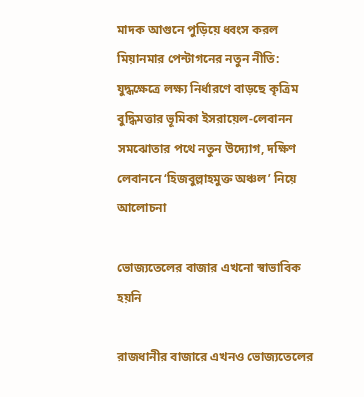মাদক আগুনে পুড়িয়ে ধ্বংস করল মিয়ানমার পেন্টাগনের নতুন নীতি: যুদ্ধক্ষেত্রে লক্ষ্য নির্ধারণে বাড়ছে কৃত্রিম বুদ্ধিমত্তার ভূমিকা ইসরায়েল-লেবানন সমঝোতার পথে নতুন উদ্যোগ, দক্ষিণ লেবাননে ‘হিজবুল্লাহমুক্ত অঞ্চল’ নিয়ে আলোচনা

ভোজ্যতেলের বাজার এখনো স্বাভাবিক হয়নি

রাজধানীর বাজারে এখনও ভোজ্যতেলের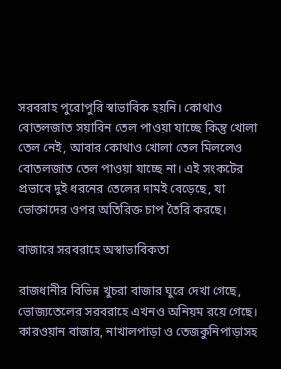সরবরাহ পুরোপুরি স্বাভাবিক হয়নি। কোথাও বোতলজাত সয়াবিন তেল পাওয়া যাচ্ছে কিন্তু খোলা তেল নেই, আবার কোথাও খোলা তেল মিললেও বোতলজাত তেল পাওয়া যাচ্ছে না। এই সংকটের প্রভাবে দুই ধরনের তেলের দামই বেড়েছে, যা ভোক্তাদের ওপর অতিরিক্ত চাপ তৈরি করছে।

বাজারে সরবরাহে অস্বাভাবিকতা

রাজধানীর বিভিন্ন খুচরা বাজার ঘুরে দেখা গেছে, ভোজ্যতেলের সরবরাহে এখনও অনিয়ম রয়ে গেছে। কারওয়ান বাজার, নাখালপাড়া ও তেজকুনিপাড়াসহ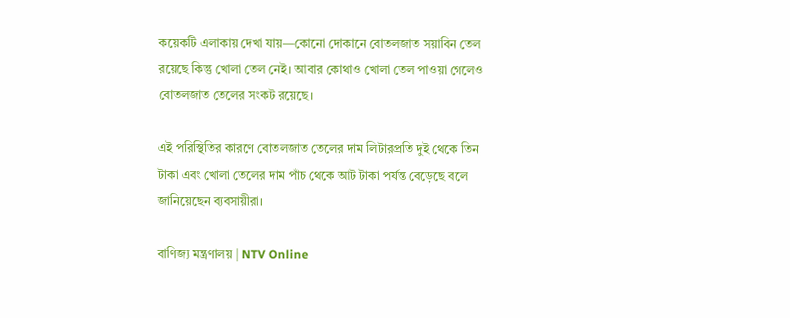কয়েকটি এলাকায় দেখা যায়—কোনো দোকানে বোতলজাত সয়াবিন তেল রয়েছে কিন্তু খোলা তেল নেই। আবার কোথাও খোলা তেল পাওয়া গেলেও বোতলজাত তেলের সংকট রয়েছে।

এই পরিস্থিতির কারণে বোতলজাত তেলের দাম লিটারপ্রতি দুই থেকে তিন টাকা এবং খোলা তেলের দাম পাঁচ থেকে আট টাকা পর্যন্ত বেড়েছে বলে জানিয়েছেন ব্যবসায়ীরা।

বাণিজ্য মন্ত্রণালয় | NTV Online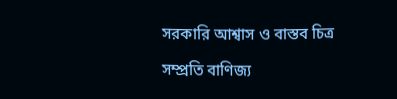সরকারি আশ্বাস ও বাস্তব চিত্র

সম্প্রতি বাণিজ্য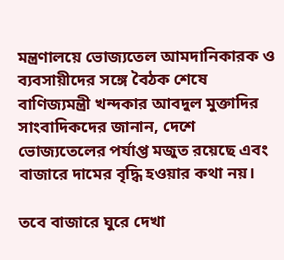মন্ত্রণালয়ে ভোজ্যতেল আমদানিকারক ও ব্যবসায়ীদের সঙ্গে বৈঠক শেষে বাণিজ্যমন্ত্রী খন্দকার আবদুল মুক্তাদির সাংবাদিকদের জানান, দেশে ভোজ্যতেলের পর্যাপ্ত মজুত রয়েছে এবং বাজারে দামের বৃদ্ধি হওয়ার কথা নয়।

তবে বাজারে ঘুরে দেখা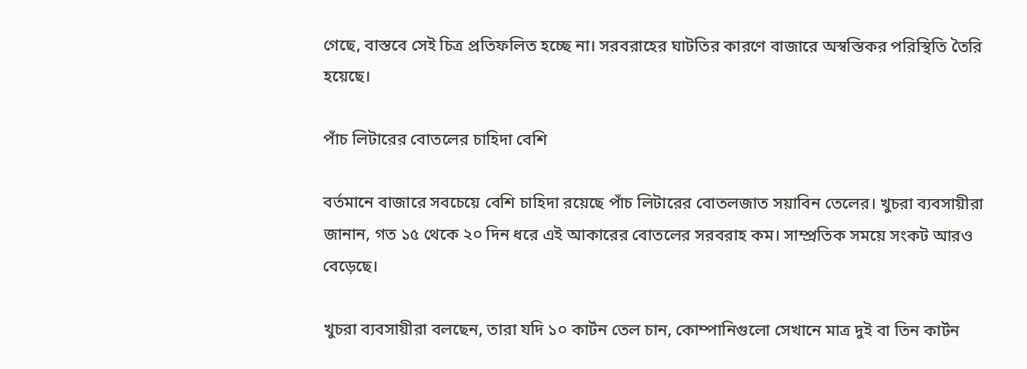গেছে, বাস্তবে সেই চিত্র প্রতিফলিত হচ্ছে না। সরবরাহের ঘাটতির কারণে বাজারে অস্বস্তিকর পরিস্থিতি তৈরি হয়েছে।

পাঁচ লিটারের বোতলের চাহিদা বেশি

বর্তমানে বাজারে সবচেয়ে বেশি চাহিদা রয়েছে পাঁচ লিটারের বোতলজাত সয়াবিন তেলের। খুচরা ব্যবসায়ীরা জানান, গত ১৫ থেকে ২০ দিন ধরে এই আকারের বোতলের সরবরাহ কম। সাম্প্রতিক সময়ে সংকট আরও বেড়েছে।

খুচরা ব্যবসায়ীরা বলছেন, তারা যদি ১০ কার্টন তেল চান, কোম্পানিগুলো সেখানে মাত্র দুই বা তিন কার্টন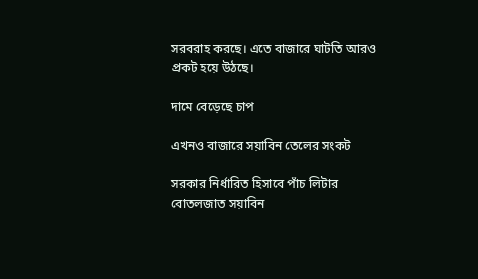সরবরাহ করছে। এতে বাজারে ঘাটতি আরও প্রকট হয়ে উঠছে।

দামে বেড়েছে চাপ

এখনও বাজারে সয়াবিন তেলের সংকট

সরকার নির্ধারিত হিসাবে পাঁচ লিটার বোতলজাত সয়াবিন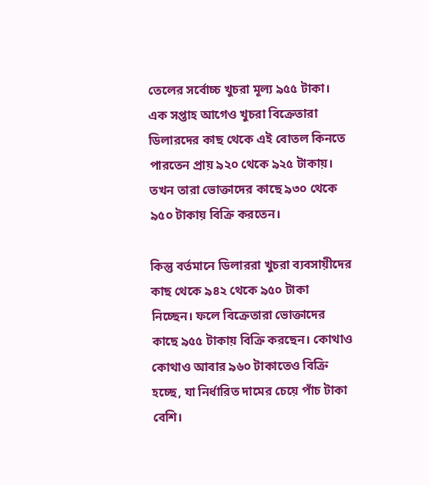তেলের সর্বোচ্চ খুচরা মূল্য ৯৫৫ টাকা। এক সপ্তাহ আগেও খুচরা বিক্রেতারা ডিলারদের কাছ থেকে এই বোতল কিনতে পারতেন প্রায় ৯২০ থেকে ৯২৫ টাকায়। তখন তারা ভোক্তাদের কাছে ৯৩০ থেকে ৯৫০ টাকায় বিক্রি করতেন।

কিন্তু বর্তমানে ডিলাররা খুচরা ব্যবসায়ীদের কাছ থেকে ৯৪২ থেকে ৯৫০ টাকা নিচ্ছেন। ফলে বিক্রেতারা ভোক্তাদের কাছে ৯৫৫ টাকায় বিক্রি করছেন। কোথাও কোথাও আবার ৯৬০ টাকাতেও বিক্রি হচ্ছে, যা নির্ধারিত দামের চেয়ে পাঁচ টাকা বেশি।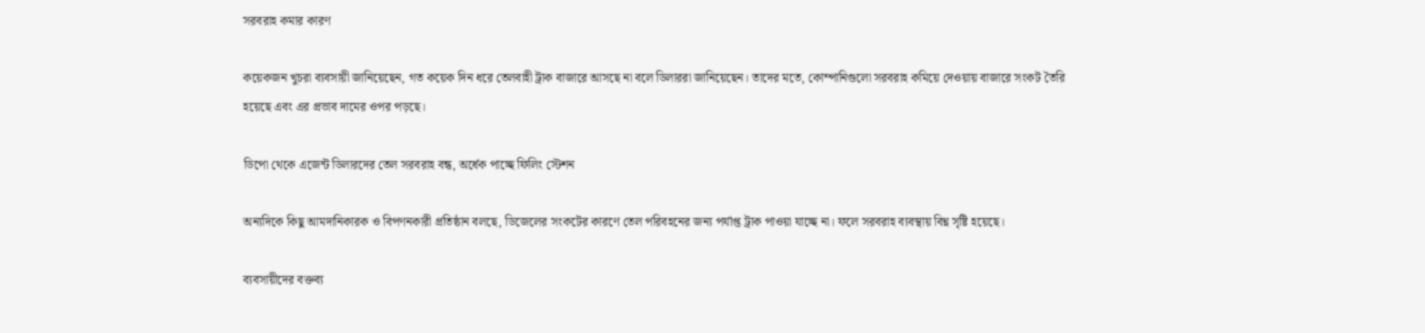সরবরাহ কমার কারণ

কয়েকজন খুচরা ব্যবসায়ী জানিয়েছেন, গত কয়েক দিন ধরে তেলবাহী ট্রাক বাজারে আসছে না বলে ডিলাররা জানিয়েছেন। তাদের মতে, কোম্পানিগুলো সরবরাহ কমিয়ে দেওয়ায় বাজারে সংকট তৈরি হয়েছে এবং এর প্রভাব দামের ওপর পড়ছে।

ডিপো থেকে এজেন্ট ডিলারদের তেল সরবরাহ বন্ধ, অর্ধেক পাচ্ছে ফিলিং স্টেশন

অন্যদিকে কিছু আমদানিকারক ও বিপণনকারী প্রতিষ্ঠান বলছে, ডিজেলের সংকটের কারণে তেল পরিবহনের জন্য পর্যাপ্ত ট্রাক পাওয়া যাচ্ছে না। ফলে সরবরাহ ব্যবস্থায় বিঘ্ন সৃষ্টি হয়েছে।

ব্যবসায়ীদের বক্তব্য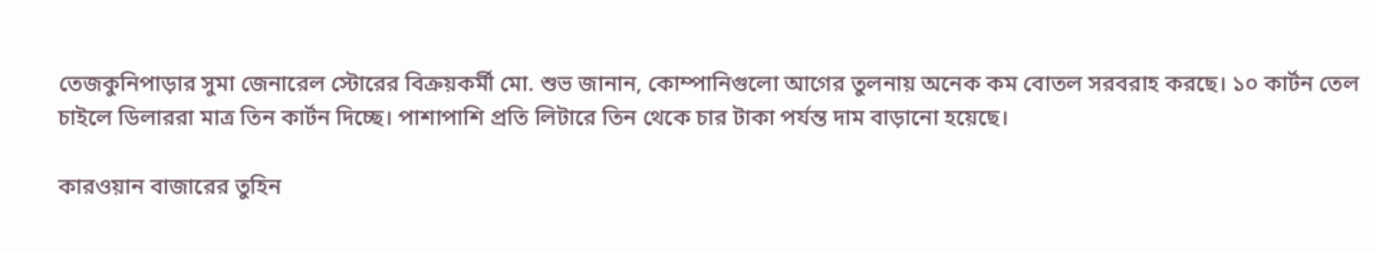তেজকুনিপাড়ার সুমা জেনারেল স্টোরের বিক্রয়কর্মী মো. শুভ জানান, কোম্পানিগুলো আগের তুলনায় অনেক কম বোতল সরবরাহ করছে। ১০ কার্টন তেল চাইলে ডিলাররা মাত্র তিন কার্টন দিচ্ছে। পাশাপাশি প্রতি লিটারে তিন থেকে চার টাকা পর্যন্ত দাম বাড়ানো হয়েছে।

কারওয়ান বাজারের তুহিন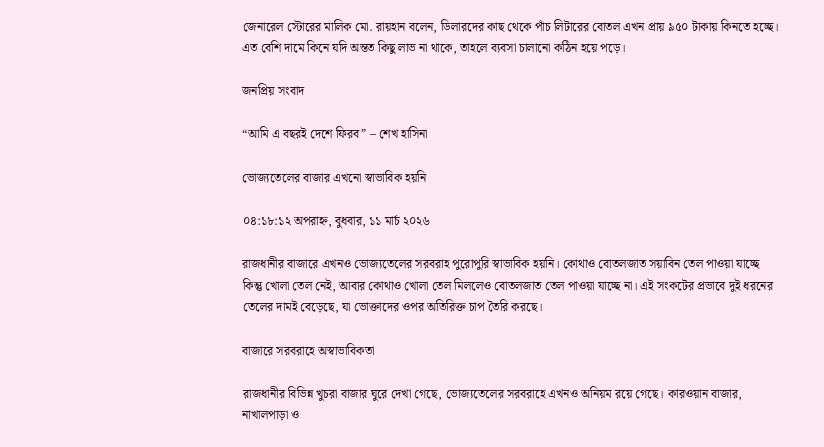জেনারেল স্টোরের মালিক মো. রায়হান বলেন, ডিলারদের কাছ থেকে পাঁচ লিটারের বোতল এখন প্রায় ৯৫০ টাকায় কিনতে হচ্ছে। এত বেশি দামে কিনে যদি অন্তত কিছু লাভ না থাকে, তাহলে ব্যবসা চালানো কঠিন হয়ে পড়ে।

জনপ্রিয় সংবাদ

“আমি এ বছরই দেশে ফিরব” – শেখ হাসিনা

ভোজ্যতেলের বাজার এখনো স্বাভাবিক হয়নি

০৪:১৮:১২ অপরাহ্ন, বুধবার, ১১ মার্চ ২০২৬

রাজধানীর বাজারে এখনও ভোজ্যতেলের সরবরাহ পুরোপুরি স্বাভাবিক হয়নি। কোথাও বোতলজাত সয়াবিন তেল পাওয়া যাচ্ছে কিন্তু খোলা তেল নেই, আবার কোথাও খোলা তেল মিললেও বোতলজাত তেল পাওয়া যাচ্ছে না। এই সংকটের প্রভাবে দুই ধরনের তেলের দামই বেড়েছে, যা ভোক্তাদের ওপর অতিরিক্ত চাপ তৈরি করছে।

বাজারে সরবরাহে অস্বাভাবিকতা

রাজধানীর বিভিন্ন খুচরা বাজার ঘুরে দেখা গেছে, ভোজ্যতেলের সরবরাহে এখনও অনিয়ম রয়ে গেছে। কারওয়ান বাজার, নাখালপাড়া ও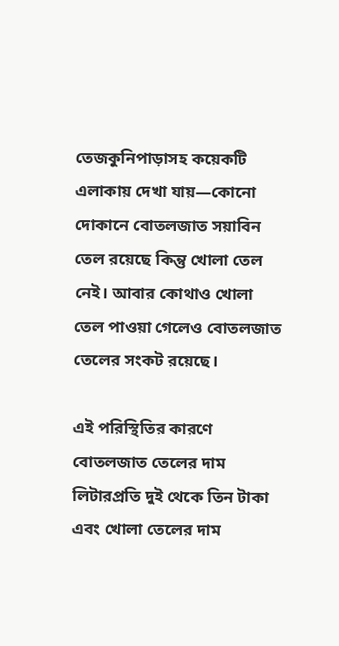তেজকুনিপাড়াসহ কয়েকটি এলাকায় দেখা যায়—কোনো দোকানে বোতলজাত সয়াবিন তেল রয়েছে কিন্তু খোলা তেল নেই। আবার কোথাও খোলা তেল পাওয়া গেলেও বোতলজাত তেলের সংকট রয়েছে।

এই পরিস্থিতির কারণে বোতলজাত তেলের দাম লিটারপ্রতি দুই থেকে তিন টাকা এবং খোলা তেলের দাম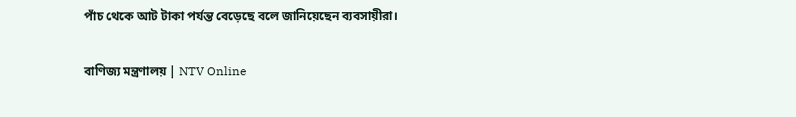পাঁচ থেকে আট টাকা পর্যন্ত বেড়েছে বলে জানিয়েছেন ব্যবসায়ীরা।

বাণিজ্য মন্ত্রণালয় | NTV Online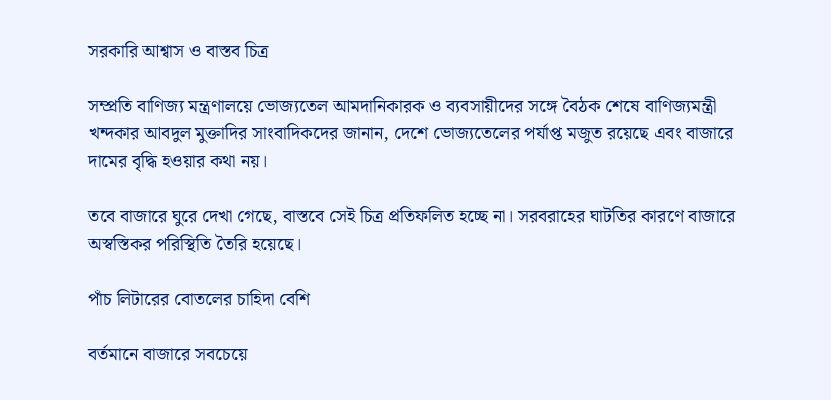সরকারি আশ্বাস ও বাস্তব চিত্র

সম্প্রতি বাণিজ্য মন্ত্রণালয়ে ভোজ্যতেল আমদানিকারক ও ব্যবসায়ীদের সঙ্গে বৈঠক শেষে বাণিজ্যমন্ত্রী খন্দকার আবদুল মুক্তাদির সাংবাদিকদের জানান, দেশে ভোজ্যতেলের পর্যাপ্ত মজুত রয়েছে এবং বাজারে দামের বৃদ্ধি হওয়ার কথা নয়।

তবে বাজারে ঘুরে দেখা গেছে, বাস্তবে সেই চিত্র প্রতিফলিত হচ্ছে না। সরবরাহের ঘাটতির কারণে বাজারে অস্বস্তিকর পরিস্থিতি তৈরি হয়েছে।

পাঁচ লিটারের বোতলের চাহিদা বেশি

বর্তমানে বাজারে সবচেয়ে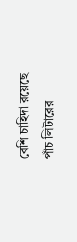বেশি চাহিদা রয়েছে পাঁচ লিটারের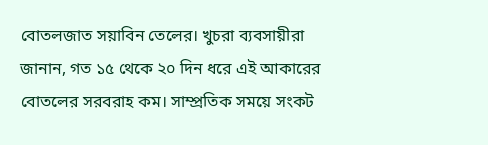বোতলজাত সয়াবিন তেলের। খুচরা ব্যবসায়ীরা জানান, গত ১৫ থেকে ২০ দিন ধরে এই আকারের বোতলের সরবরাহ কম। সাম্প্রতিক সময়ে সংকট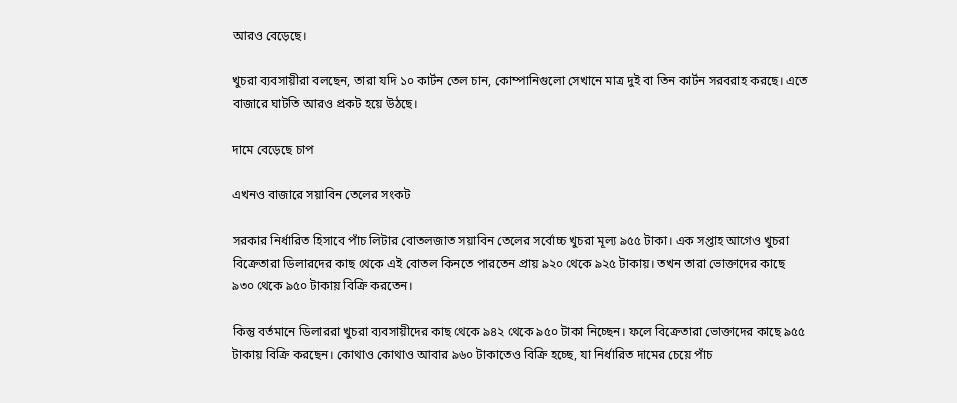আরও বেড়েছে।

খুচরা ব্যবসায়ীরা বলছেন, তারা যদি ১০ কার্টন তেল চান, কোম্পানিগুলো সেখানে মাত্র দুই বা তিন কার্টন সরবরাহ করছে। এতে বাজারে ঘাটতি আরও প্রকট হয়ে উঠছে।

দামে বেড়েছে চাপ

এখনও বাজারে সয়াবিন তেলের সংকট

সরকার নির্ধারিত হিসাবে পাঁচ লিটার বোতলজাত সয়াবিন তেলের সর্বোচ্চ খুচরা মূল্য ৯৫৫ টাকা। এক সপ্তাহ আগেও খুচরা বিক্রেতারা ডিলারদের কাছ থেকে এই বোতল কিনতে পারতেন প্রায় ৯২০ থেকে ৯২৫ টাকায়। তখন তারা ভোক্তাদের কাছে ৯৩০ থেকে ৯৫০ টাকায় বিক্রি করতেন।

কিন্তু বর্তমানে ডিলাররা খুচরা ব্যবসায়ীদের কাছ থেকে ৯৪২ থেকে ৯৫০ টাকা নিচ্ছেন। ফলে বিক্রেতারা ভোক্তাদের কাছে ৯৫৫ টাকায় বিক্রি করছেন। কোথাও কোথাও আবার ৯৬০ টাকাতেও বিক্রি হচ্ছে, যা নির্ধারিত দামের চেয়ে পাঁচ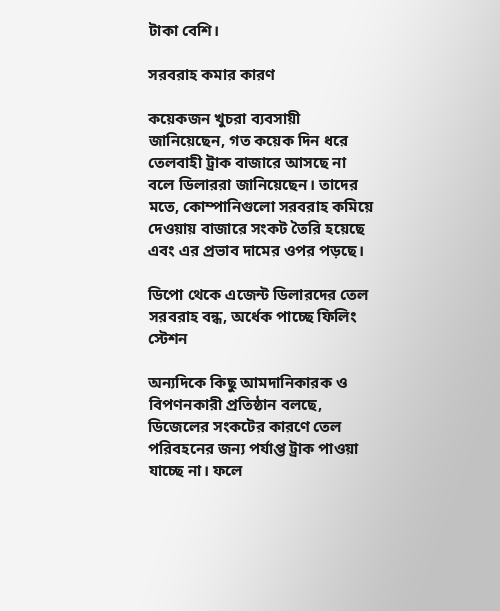টাকা বেশি।

সরবরাহ কমার কারণ

কয়েকজন খুচরা ব্যবসায়ী জানিয়েছেন, গত কয়েক দিন ধরে তেলবাহী ট্রাক বাজারে আসছে না বলে ডিলাররা জানিয়েছেন। তাদের মতে, কোম্পানিগুলো সরবরাহ কমিয়ে দেওয়ায় বাজারে সংকট তৈরি হয়েছে এবং এর প্রভাব দামের ওপর পড়ছে।

ডিপো থেকে এজেন্ট ডিলারদের তেল সরবরাহ বন্ধ, অর্ধেক পাচ্ছে ফিলিং স্টেশন

অন্যদিকে কিছু আমদানিকারক ও বিপণনকারী প্রতিষ্ঠান বলছে, ডিজেলের সংকটের কারণে তেল পরিবহনের জন্য পর্যাপ্ত ট্রাক পাওয়া যাচ্ছে না। ফলে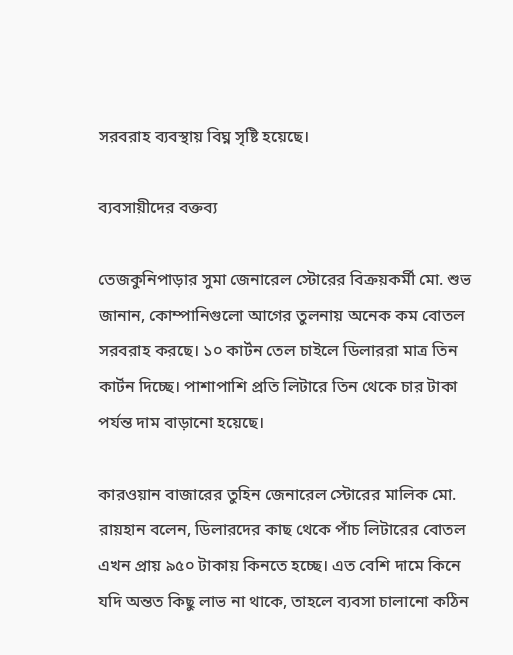সরবরাহ ব্যবস্থায় বিঘ্ন সৃষ্টি হয়েছে।

ব্যবসায়ীদের বক্তব্য

তেজকুনিপাড়ার সুমা জেনারেল স্টোরের বিক্রয়কর্মী মো. শুভ জানান, কোম্পানিগুলো আগের তুলনায় অনেক কম বোতল সরবরাহ করছে। ১০ কার্টন তেল চাইলে ডিলাররা মাত্র তিন কার্টন দিচ্ছে। পাশাপাশি প্রতি লিটারে তিন থেকে চার টাকা পর্যন্ত দাম বাড়ানো হয়েছে।

কারওয়ান বাজারের তুহিন জেনারেল স্টোরের মালিক মো. রায়হান বলেন, ডিলারদের কাছ থেকে পাঁচ লিটারের বোতল এখন প্রায় ৯৫০ টাকায় কিনতে হচ্ছে। এত বেশি দামে কিনে যদি অন্তত কিছু লাভ না থাকে, তাহলে ব্যবসা চালানো কঠিন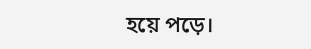হয়ে পড়ে।